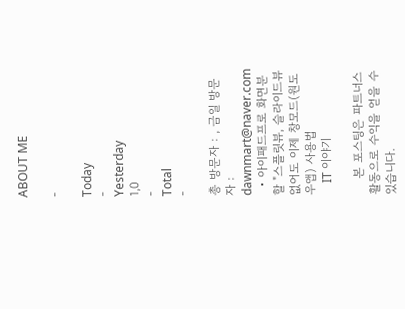ABOUT ME

-

Today
-
Yesterday
1,0
-
Total
-

총 방문자 : , 금일 방문자 :
dawnmart@naver.com
  • 아이패드프로 화면분할 "스플릿뷰, 슬라이드뷰 없어도 이제 창모드(원도우앱) 사용법
    IT 이야기

    본 포스팅은 파트너스 활동으로 수익을 얻을 수 있습니다.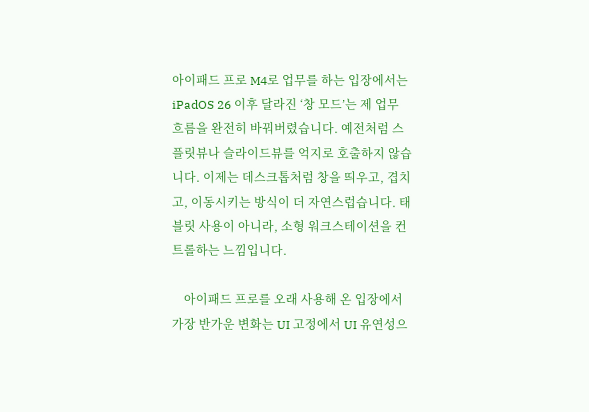아이패드 프로 M4로 업무를 하는 입장에서는 iPadOS 26 이후 달라진 ‘창 모드’는 제 업무 흐름을 완전히 바꿔버렸습니다. 예전처럼 스플릿뷰나 슬라이드뷰를 억지로 호출하지 않습니다. 이제는 데스크톱처럼 창을 띄우고, 겹치고, 이동시키는 방식이 더 자연스럽습니다. 태블릿 사용이 아니라, 소형 워크스테이션을 컨트롤하는 느낌입니다.

    아이패드 프로를 오래 사용해 온 입장에서 가장 반가운 변화는 UI 고정에서 UI 유연성으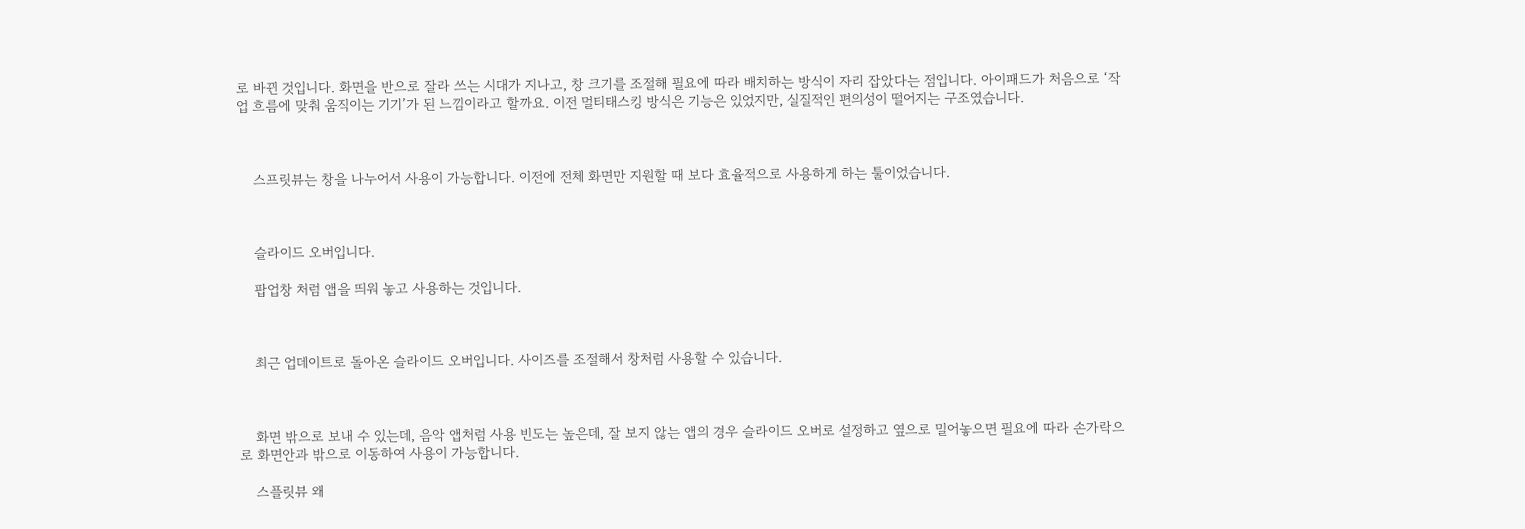로 바뀐 것입니다. 화면을 반으로 잘라 쓰는 시대가 지나고, 창 크기를 조절해 필요에 따라 배치하는 방식이 자리 잡았다는 점입니다. 아이패드가 처음으로 ‘작업 흐름에 맞춰 움직이는 기기’가 된 느낌이라고 할까요. 이전 멀티태스킹 방식은 기능은 있었지만, 실질적인 편의성이 떨어지는 구조였습니다.



    스프릿뷰는 창을 나누어서 사용이 가능합니다. 이전에 전체 화면만 지원할 때 보다 효율적으로 사용하게 하는 툴이었습니다.



    슬라이드 오버입니다.

    팝업창 처럼 앱을 띄워 놓고 사용하는 것입니다.



    최근 업데이트로 돌아온 슬라이드 오버입니다. 사이즈를 조절해서 창처럼 사용할 수 있습니다.



    화면 밖으로 보내 수 있는데, 음악 앱처럼 사용 빈도는 높은데, 잘 보지 않는 앱의 경우 슬라이드 오버로 설정하고 옆으로 밀어놓으면 필요에 따라 손가락으로 화면안과 밖으로 이동하여 사용이 가능합니다.

    스플릿뷰 왜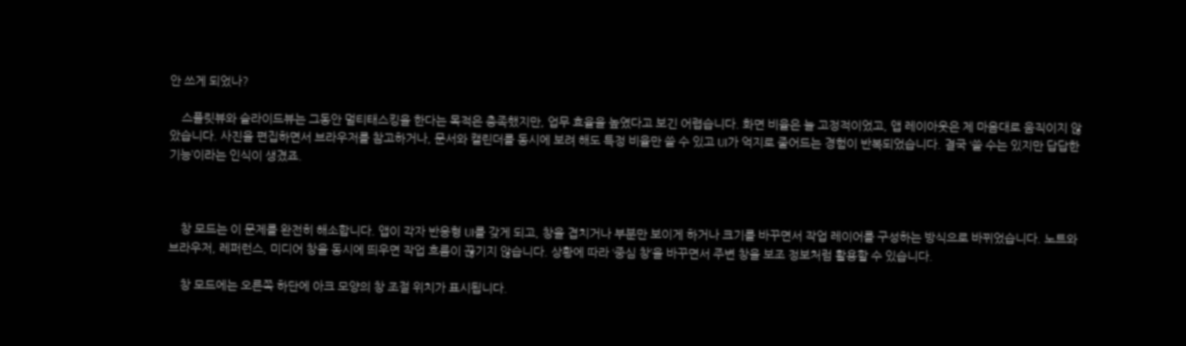안 쓰게 되었나?

    스플릿뷰와 슬라이드뷰는 그동안 멀티태스킹을 한다는 목적은 충족했지만, 업무 효율을 높였다고 보긴 어렵습니다. 화면 비율은 늘 고정적이었고, 앱 레이아웃은 제 마음대로 움직이지 않았습니다. 사진을 편집하면서 브라우저를 참고하거나, 문서와 캘린더를 동시에 보려 해도 특정 비율만 쓸 수 있고 UI가 억지로 줄어드는 경험이 반복되었습니다. 결국 ‘쓸 수는 있지만 답답한 기능’이라는 인식이 생겼죠.



    창 모드는 이 문제를 완전히 해소합니다. 앱이 각자 반응형 UI를 갖게 되고, 창을 겹치거나 부분만 보이게 하거나 크기를 바꾸면서 작업 레이어를 구성하는 방식으로 바뀌었습니다. 노트와 브라우저, 레퍼런스, 미디어 창을 동시에 띄우면 작업 흐름이 끊기지 않습니다. 상황에 따라 ‘중심 창’을 바꾸면서 주변 창을 보조 정보처럼 활용할 수 있습니다.

    창 모드에는 오른쪽 하단에 아크 모양의 창 조절 위치가 표시됩니다.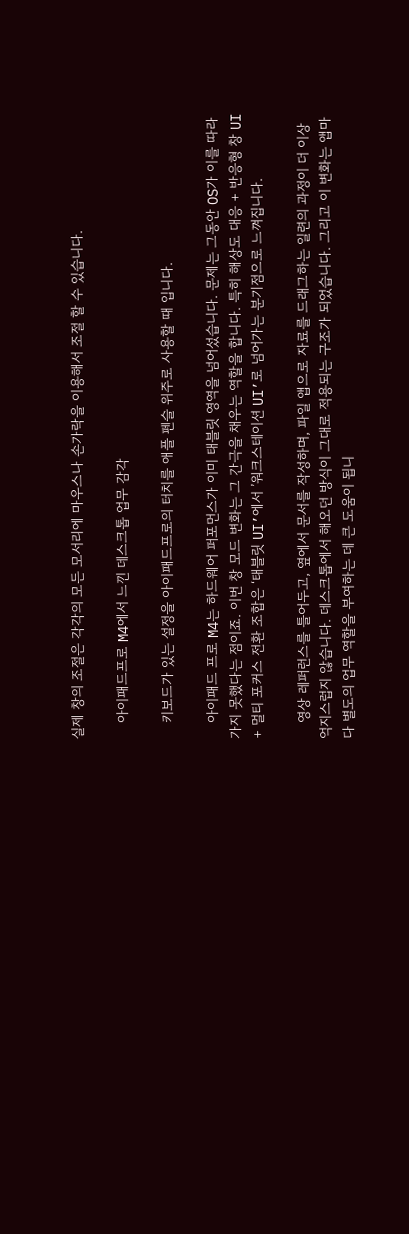실제 창의 조절은 각각의 모든 모서리에 마우스나 손가락을 이용해서 조절 할 수 있습니다.

    아이패드프로 M4에서 느낀 데스크톱 업무 감각

    키보드가 있는 설정을 아이패드프로의 터치를 애플 펜슬 위주로 사용할 때 입니다.

    아이패드 프로 M4는 하드웨어 퍼포먼스가 이미 태블릿 영역을 넘어섰습니다. 문제는 그동안 OS가 이를 따라가지 못했다는 점이죠. 이번 창 모드 변화는 그 간극을 채우는 역할을 합니다. 특히 해상도 대응 + 반응형 창 UI + 멀티 포커스 전환 조합은 ‘태블릿 UI’에서 ’워크스테이션 UI’로 넘어가는 분기점으로 느껴집니다.

    영상 레퍼런스를 틀어두고, 옆에서 문서를 작성하며, 파일 앱으로 자료를 드래그하는 일련의 과정이 더 이상 억지스럽지 않습니다. 데스크톱에서 해오던 방식이 그대로 적용되는 구조가 되었습니다. 그리고 이 변화는 앱마다 별도의 업무 역할을 부여하는 데 큰 도움이 됩니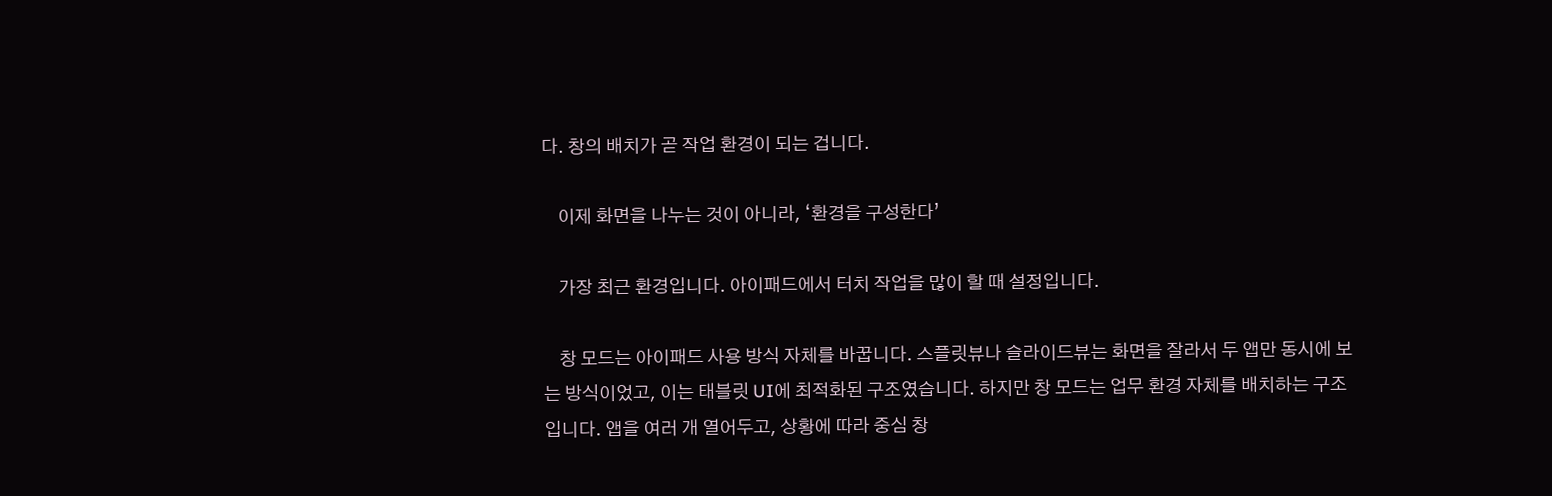다. 창의 배치가 곧 작업 환경이 되는 겁니다.

    이제 화면을 나누는 것이 아니라, ‘환경을 구성한다’

    가장 최근 환경입니다. 아이패드에서 터치 작업을 많이 할 때 설정입니다.

    창 모드는 아이패드 사용 방식 자체를 바꿉니다. 스플릿뷰나 슬라이드뷰는 화면을 잘라서 두 앱만 동시에 보는 방식이었고, 이는 태블릿 UI에 최적화된 구조였습니다. 하지만 창 모드는 업무 환경 자체를 배치하는 구조입니다. 앱을 여러 개 열어두고, 상황에 따라 중심 창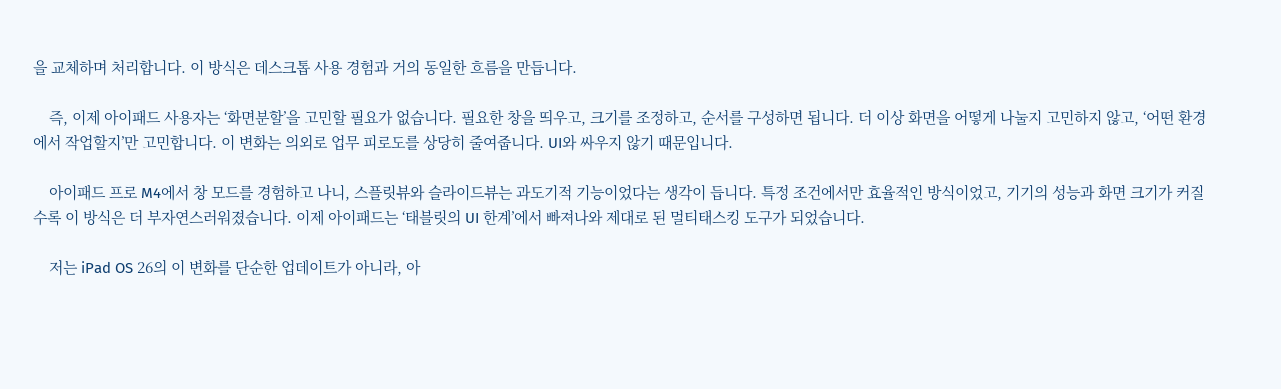을 교체하며 처리합니다. 이 방식은 데스크톱 사용 경험과 거의 동일한 흐름을 만듭니다.

    즉, 이제 아이패드 사용자는 ‘화면분할’을 고민할 필요가 없습니다. 필요한 창을 띄우고, 크기를 조정하고, 순서를 구성하면 됩니다. 더 이상 화면을 어떻게 나눌지 고민하지 않고, ‘어떤 환경에서 작업할지’만 고민합니다. 이 변화는 의외로 업무 피로도를 상당히 줄여줍니다. UI와 싸우지 않기 때문입니다.

    아이패드 프로 M4에서 창 모드를 경험하고 나니, 스플릿뷰와 슬라이드뷰는 과도기적 기능이었다는 생각이 듭니다. 특정 조건에서만 효율적인 방식이었고, 기기의 성능과 화면 크기가 커질수록 이 방식은 더 부자연스러워졌습니다. 이제 아이패드는 ‘태블릿의 UI 한계’에서 빠져나와 제대로 된 멀티태스킹 도구가 되었습니다.

    저는 iPad OS 26의 이 변화를 단순한 업데이트가 아니라, 아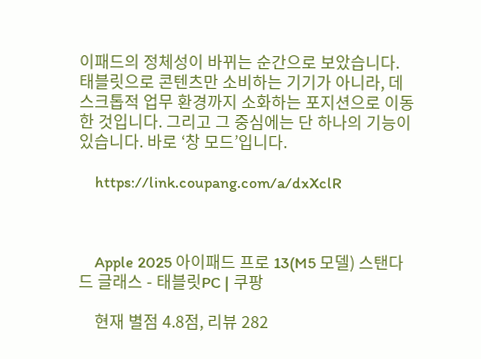이패드의 정체성이 바뀌는 순간으로 보았습니다. 태블릿으로 콘텐츠만 소비하는 기기가 아니라, 데스크톱적 업무 환경까지 소화하는 포지션으로 이동한 것입니다. 그리고 그 중심에는 단 하나의 기능이 있습니다. 바로 ‘창 모드’입니다.

    https://link.coupang.com/a/dxXclR



    Apple 2025 아이패드 프로 13(M5 모델) 스탠다드 글래스 - 태블릿PC | 쿠팡

    현재 별점 4.8점, 리뷰 282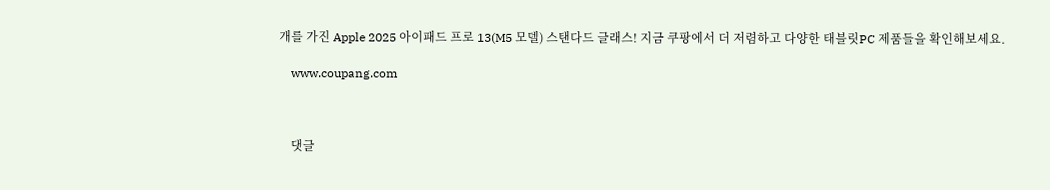개를 가진 Apple 2025 아이패드 프로 13(M5 모델) 스탠다드 글래스! 지금 쿠팡에서 더 저렴하고 다양한 태블릿PC 제품들을 확인해보세요.

    www.coupang.com



    댓글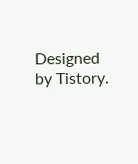Designed by Tistory.